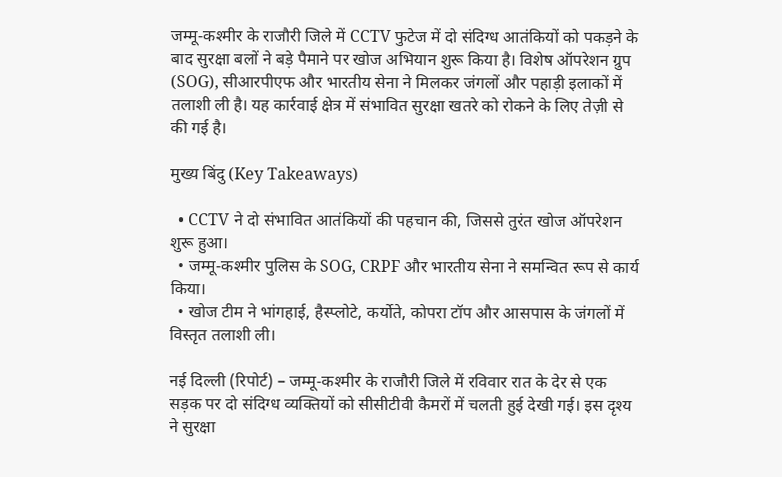जम्मू‑कश्मीर के राजौरी जिले में CCTV फुटेज में दो संदिग्ध आतंकियों को पकड़ने के बाद सुरक्षा बलों ने बड़े पैमाने पर खोज अभियान शुरू किया है। विशेष ऑपरेशन ग्रुप (SOG), सीआरपीएफ और भारतीय सेना ने मिलकर जंगलों और पहाड़ी इलाकों में तलाशी ली है। यह कार्रवाई क्षेत्र में संभावित सुरक्षा खतरे को रोकने के लिए तेज़ी से की गई है।

मुख्य बिंदु (Key Takeaways)

  • CCTV ने दो संभावित आतंकियों की पहचान की, जिससे तुरंत खोज ऑपरेशन शुरू हुआ।
  • जम्मू‑कश्मीर पुलिस के SOG, CRPF और भारतीय सेना ने समन्वित रूप से कार्य किया।
  • खोज टीम ने भांगहाई, हैस्प्लोटे, कर्योते, कोपरा टॉप और आसपास के जंगलों में विस्तृत तलाशी ली।

नई दिल्ली (रिपोर्ट) – जम्मू‑कश्मीर के राजौरी जिले में रविवार रात के देर से एक सड़क पर दो संदिग्ध व्यक्तियों को सीसीटीवी कैमरों में चलती हुई देखी गई। इस दृश्य ने सुरक्षा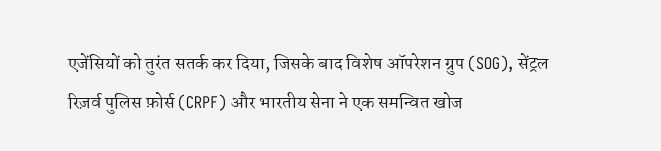एजेंसियों को तुरंत सतर्क कर दिया, जिसके बाद विशेष ऑपरेशन ग्रुप (SOG), सेंट्रल रिज़र्व पुलिस फ़ोर्स (CRPF) और भारतीय सेना ने एक समन्वित खोज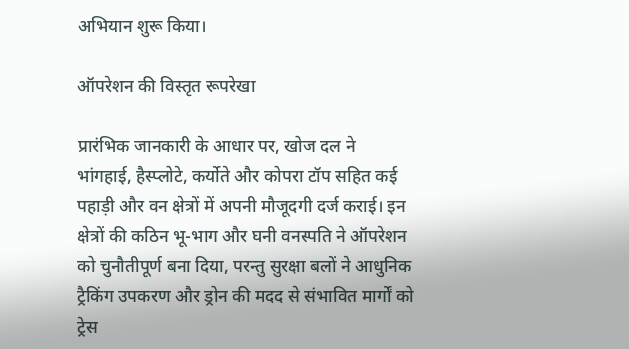अभियान शुरू किया।

ऑपरेशन की विस्तृत रूपरेखा

प्रारंभिक जानकारी के आधार पर, खोज दल ने भांगहाई, हैस्प्लोटे, कर्योते और कोपरा टॉप सहित कई पहाड़ी और वन क्षेत्रों में अपनी मौजूदगी दर्ज कराई। इन क्षेत्रों की कठिन भू-भाग और घनी वनस्पति ने ऑपरेशन को चुनौतीपूर्ण बना दिया, परन्तु सुरक्षा बलों ने आधुनिक ट्रैकिंग उपकरण और ड्रोन की मदद से संभावित मार्गों को ट्रेस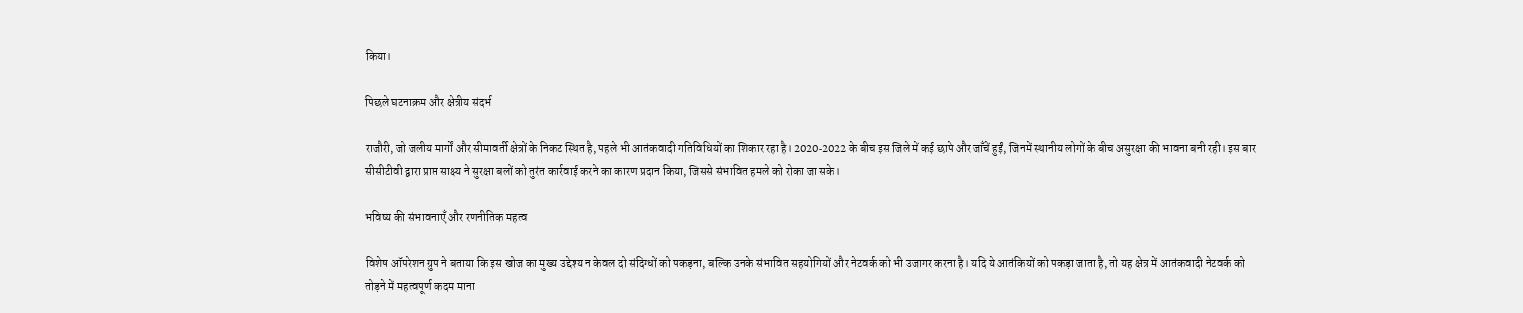किया।

पिछले घटनाक्रम और क्षेत्रीय संदर्भ

राजौरी, जो जलीय मार्गों और सीमावर्ती क्षेत्रों के निकट स्थित है, पहले भी आतंकवादी गतिविधियों का शिकार रहा है। 2020‑2022 के बीच इस जिले में कई छापे और जाँचें हुईं, जिनमें स्थानीय लोगों के बीच असुरक्षा की भावना बनी रही। इस बार सीसीटीवी द्वारा प्राप्त साक्ष्य ने सुरक्षा बलों को तुरंत कार्रवाई करने का कारण प्रदान किया, जिससे संभावित हमले को रोका जा सके।

भविष्य की संभावनाएँ और रणनीतिक महत्व

विशेष ऑपरेशन ग्रुप ने बताया कि इस खोज का मुख्य उद्देश्य न केवल दो संदिग्धों को पकड़ना, बल्कि उनके संभावित सहयोगियों और नेटवर्क को भी उजागर करना है। यदि ये आतंकियों को पकड़ा जाता है, तो यह क्षेत्र में आतंकवादी नेटवर्क को तोड़ने में महत्वपूर्ण कदम माना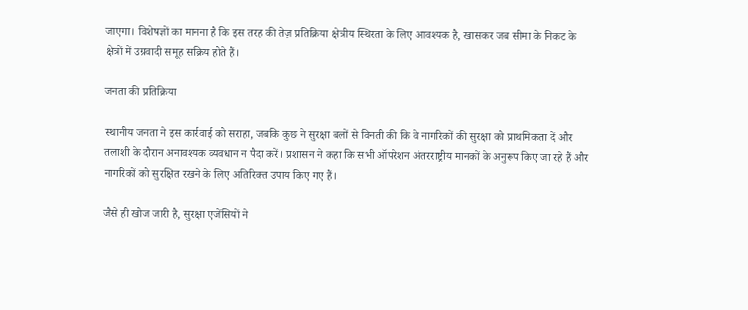जाएगा। विशेषज्ञों का मानना है कि इस तरह की तेज़ प्रतिक्रिया क्षेत्रीय स्थिरता के लिए आवश्यक है, खासकर जब सीमा के निकट के क्षेत्रों में उग्रवादी समूह सक्रिय होते हैं।

जनता की प्रतिक्रिया

स्थानीय जनता ने इस कार्रवाई को सराहा, जबकि कुछ ने सुरक्षा बलों से विनती की कि वे नागरिकों की सुरक्षा को प्राथमिकता दें और तलाशी के दौरान अनावश्यक व्यवधान न पैदा करें। प्रशासन ने कहा कि सभी ऑपरेशन अंतरराष्ट्रीय मानकों के अनुरूप किए जा रहे हैं और नागरिकों को सुरक्षित रखने के लिए अतिरिक्त उपाय किए गए हैं।

जैसे ही खोज जारी है, सुरक्षा एजेंसियों ने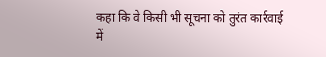कहा कि वे किसी भी सूचना को तुरंत कार्रवाई में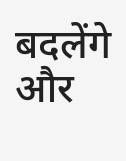बदलेंगे और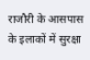राजौरी के आसपास के इलाकों में सुरक्षा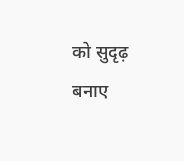को सुदृढ़ बनाए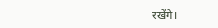रखेंगे।